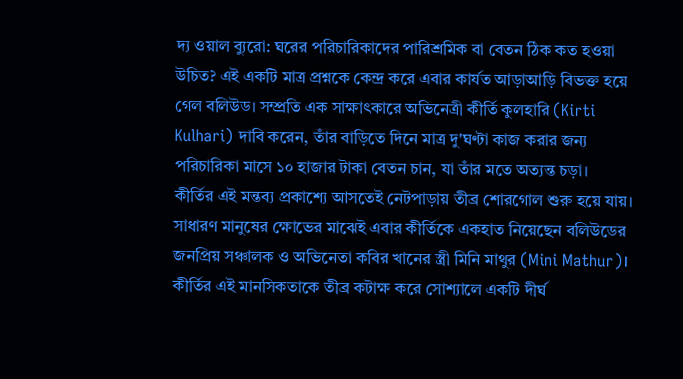দ্য ওয়াল ব্যুরো: ঘরের পরিচারিকাদের পারিশ্রমিক বা বেতন ঠিক কত হওয়া উচিত? এই একটি মাত্র প্রশ্নকে কেন্দ্র করে এবার কার্যত আড়াআড়ি বিভক্ত হয়ে গেল বলিউড। সম্প্রতি এক সাক্ষাৎকারে অভিনেত্রী কীর্তি কুলহারি (Kirti Kulhari) দাবি করেন, তাঁর বাড়িতে দিনে মাত্র দু'ঘণ্টা কাজ করার জন্য পরিচারিকা মাসে ১০ হাজার টাকা বেতন চান, যা তাঁর মতে অত্যন্ত চড়া।
কীর্তির এই মন্তব্য প্রকাশ্যে আসতেই নেটপাড়ায় তীব্র শোরগোল শুরু হয়ে যায়। সাধারণ মানুষের ক্ষোভের মাঝেই এবার কীর্তিকে একহাত নিয়েছেন বলিউডের জনপ্রিয় সঞ্চালক ও অভিনেতা কবির খানের স্ত্রী মিনি মাথুর (Mini Mathur)। কীর্তির এই মানসিকতাকে তীব্র কটাক্ষ করে সোশ্যালে একটি দীর্ঘ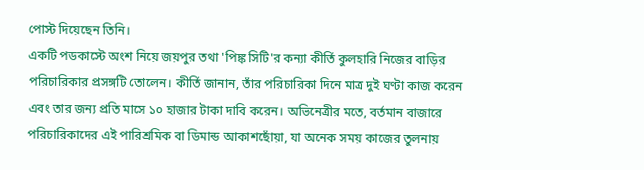পোস্ট দিয়েছেন তিনি।
একটি পডকাস্টে অংশ নিয়ে জয়পুর তথা 'পিঙ্ক সিটি'র কন্যা কীর্তি কুলহারি নিজের বাড়ির পরিচারিকার প্রসঙ্গটি তোলেন। কীর্তি জানান, তাঁর পরিচারিকা দিনে মাত্র দুই ঘণ্টা কাজ করেন এবং তার জন্য প্রতি মাসে ১০ হাজার টাকা দাবি করেন। অভিনেত্রীর মতে, বর্তমান বাজারে পরিচারিকাদের এই পারিশ্রমিক বা ডিমান্ড আকাশছোঁয়া, যা অনেক সময় কাজের তুলনায়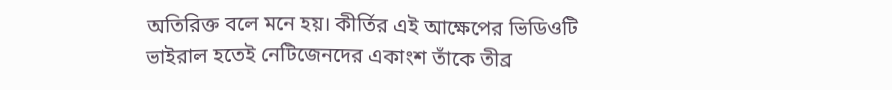অতিরিক্ত বলে মনে হয়। কীর্তির এই আক্ষেপের ভিডিওটি ভাইরাল হতেই নেটিজেনদের একাংশ তাঁকে তীব্র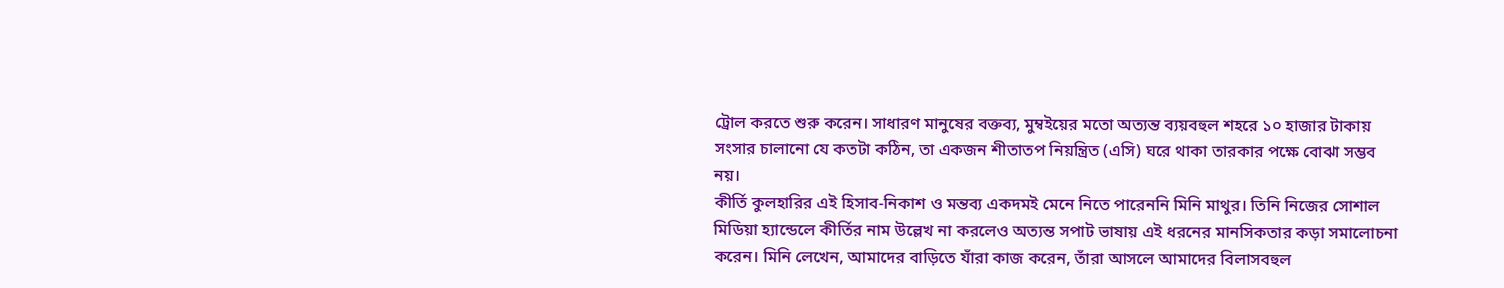ট্রোল করতে শুরু করেন। সাধারণ মানুষের বক্তব্য, মুম্বইয়ের মতো অত্যন্ত ব্যয়বহুল শহরে ১০ হাজার টাকায় সংসার চালানো যে কতটা কঠিন, তা একজন শীতাতপ নিয়ন্ত্রিত (এসি) ঘরে থাকা তারকার পক্ষে বোঝা সম্ভব নয়।
কীর্তি কুলহারির এই হিসাব-নিকাশ ও মন্তব্য একদমই মেনে নিতে পারেননি মিনি মাথুর। তিনি নিজের সোশাল মিডিয়া হ্যান্ডেলে কীর্তির নাম উল্লেখ না করলেও অত্যন্ত সপাট ভাষায় এই ধরনের মানসিকতার কড়া সমালোচনা করেন। মিনি লেখেন, আমাদের বাড়িতে যাঁরা কাজ করেন, তাঁরা আসলে আমাদের বিলাসবহুল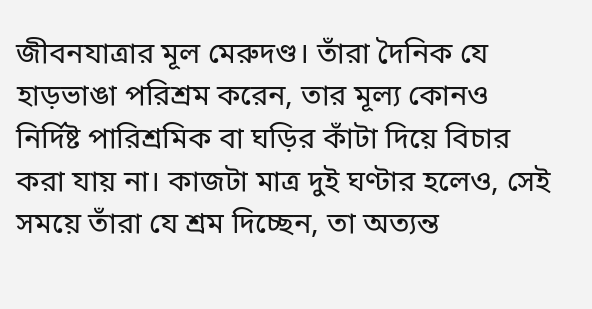জীবনযাত্রার মূল মেরুদণ্ড। তাঁরা দৈনিক যে হাড়ভাঙা পরিশ্রম করেন, তার মূল্য কোনও নির্দিষ্ট পারিশ্রমিক বা ঘড়ির কাঁটা দিয়ে বিচার করা যায় না। কাজটা মাত্র দুই ঘণ্টার হলেও, সেই সময়ে তাঁরা যে শ্রম দিচ্ছেন, তা অত্যন্ত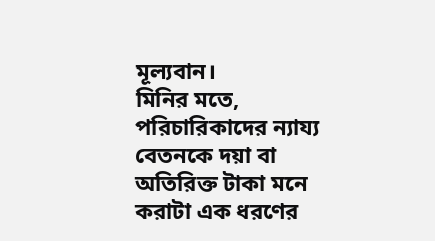মূল্যবান।
মিনির মতে, পরিচারিকাদের ন্যায্য বেতনকে দয়া বা অতিরিক্ত টাকা মনে করাটা এক ধরণের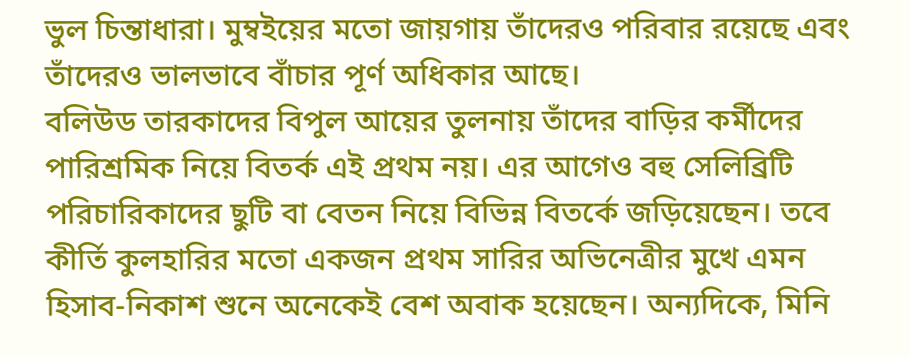ভুল চিন্তাধারা। মুম্বইয়ের মতো জায়গায় তাঁদেরও পরিবার রয়েছে এবং তাঁদেরও ভালভাবে বাঁচার পূর্ণ অধিকার আছে।
বলিউড তারকাদের বিপুল আয়ের তুলনায় তাঁদের বাড়ির কর্মীদের পারিশ্রমিক নিয়ে বিতর্ক এই প্রথম নয়। এর আগেও বহু সেলিব্রিটি পরিচারিকাদের ছুটি বা বেতন নিয়ে বিভিন্ন বিতর্কে জড়িয়েছেন। তবে কীর্তি কুলহারির মতো একজন প্রথম সারির অভিনেত্রীর মুখে এমন হিসাব-নিকাশ শুনে অনেকেই বেশ অবাক হয়েছেন। অন্যদিকে, মিনি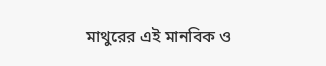মাথুরের এই মানবিক ও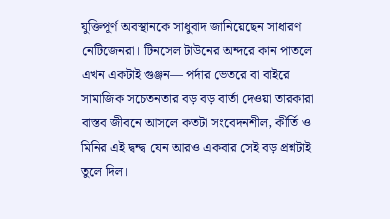যুক্তিপূর্ণ অবস্থানকে সাধুবাদ জানিয়েছেন সাধারণ নেটিজেনরা। টিনসেল টাউনের অন্দরে কান পাতলে এখন একটাই গুঞ্জন— পর্দার ভেতরে বা বাইরে সামাজিক সচেতনতার বড় বড় বার্তা দেওয়া তারকারা বাস্তব জীবনে আসলে কতটা সংবেদনশীল, কীর্তি ও মিনির এই দ্বন্দ্ব যেন আরও একবার সেই বড় প্রশ্নটাই তুলে দিল।